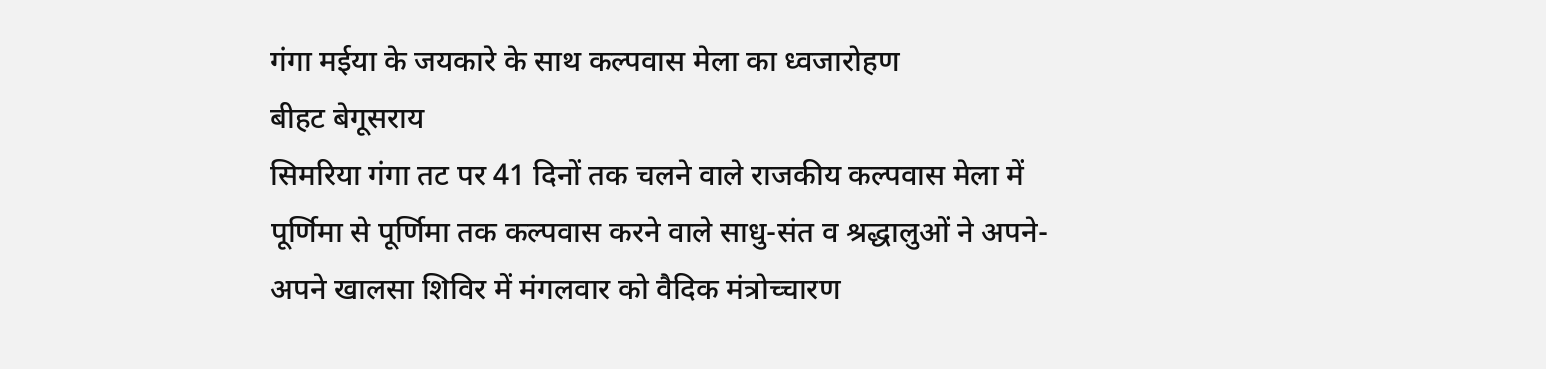गंगा मईया के जयकारे के साथ कल्पवास मेला का ध्वजारोहण
बीहट बेगूसराय
सिमरिया गंगा तट पर 41 दिनों तक चलने वाले राजकीय कल्पवास मेला में पूर्णिमा से पूर्णिमा तक कल्पवास करने वाले साधु-संत व श्रद्धालुओं ने अपने-अपने खालसा शिविर में मंगलवार को वैदिक मंत्रोच्चारण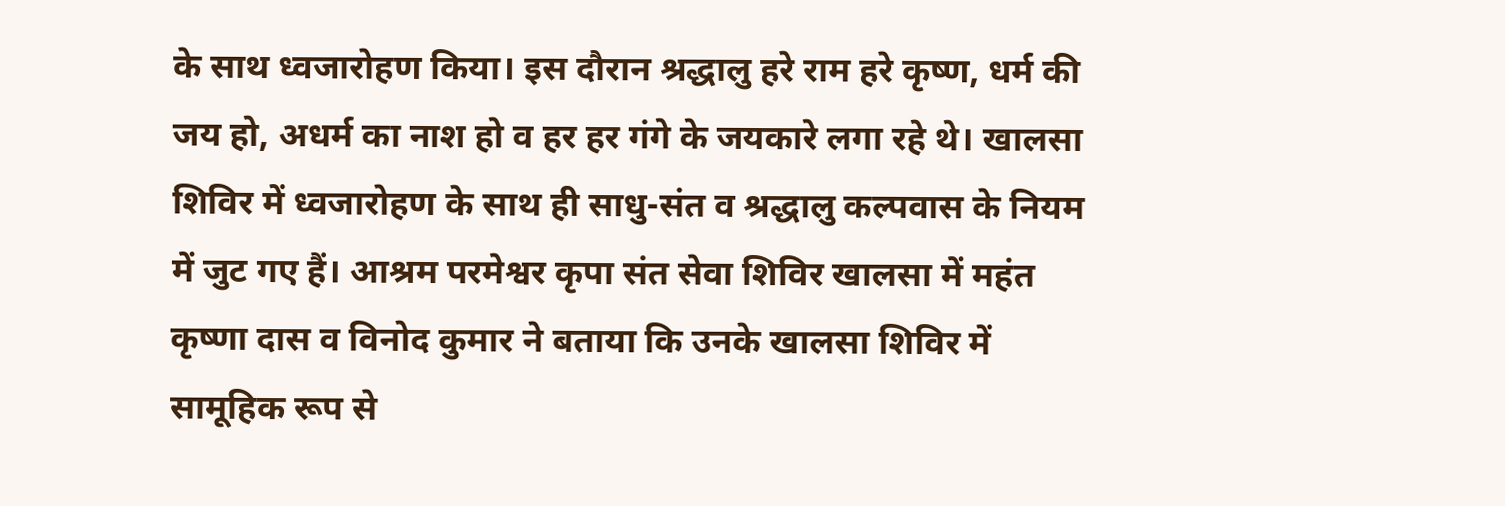के साथ ध्वजारोहण किया। इस दौरान श्रद्धालु हरे राम हरे कृष्ण, धर्म की जय हो, अधर्म का नाश हो व हर हर गंगे के जयकारे लगा रहे थे। खालसा शिविर में ध्वजारोहण के साथ ही साधु-संत व श्रद्धालु कल्पवास के नियम में जुट गए हैं। आश्रम परमेश्वर कृपा संत सेवा शिविर खालसा में महंत कृष्णा दास व विनोद कुमार ने बताया कि उनके खालसा शिविर में सामूहिक रूप से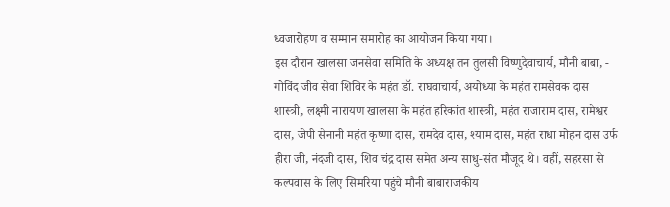ध्वजारोहण व सम्मान समारोह का आयोजन किया गया।
इस दौरान खालसा जनसेवा समिति के अध्यक्ष तन तुलसी विष्णुदेवाचार्य, मौनी बाबा, - गोविंद जीव सेवा शिविर के महंत डॉ. राघवाचार्य, अयोध्या के महंत रामसेवक दास शास्त्री, लक्ष्मी नारायण खालसा के महंत हरिकांत शास्त्री, महंत राजाराम दास, रामेश्वर दास, जेपी सेनानी महंत कृष्णा दास, रामदेव दास, श्याम दास, महंत राधा मोहन दास उर्फ हीरा जी, नंदजी दास, शिव चंद्र दास समेत अन्य साधु-संत मौजूद थे। वहीं, सहरसा से कल्पवास के लिए सिमरिया पहुंचे मौनी बाबाराजकीय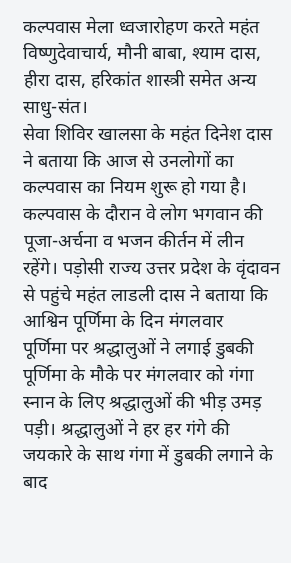कल्पवास मेला ध्वजारोहण करते महंत विष्णुदेवाचार्य, मौनी बाबा, श्याम दास, हीरा दास, हरिकांत शास्त्री समेत अन्य साधु-संत।
सेवा शिविर खालसा के महंत दिनेश दास ने बताया कि आज से उनलोगों का कल्पवास का नियम शुरू हो गया है। कल्पवास के दौरान वे लोग भगवान की पूजा-अर्चना व भजन कीर्तन में लीन रहेंगे। पड़ोसी राज्य उत्तर प्रदेश के वृंदावन से पहुंचे महंत लाडली दास ने बताया कि आश्विन पूर्णिमा के दिन मंगलवार
पूर्णिमा पर श्रद्धालुओं ने लगाई डुबकी
पूर्णिमा के मौके पर मंगलवार को गंगा स्नान के लिए श्रद्धालुओं की भीड़ उमड़ पड़ी। श्रद्धालुओं ने हर हर गंगे की जयकारे के साथ गंगा में डुबकी लगाने के बाद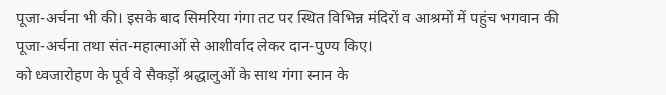पूजा-अर्चना भी की। इसके बाद सिमरिया गंगा तट पर स्थित विभिन्न मंदिरों व आश्रमों में पहुंच भगवान की पूजा-अर्चना तथा संत-महात्माओं से आशीर्वाद लेकर दान-पुण्य किए।
को ध्वजारोहण के पूर्व वे सैकड़ों श्रद्धालुओं के साथ गंगा स्नान के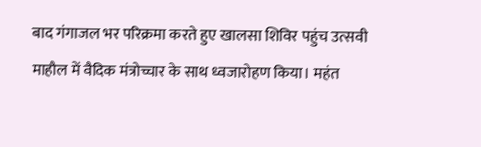बाद गंगाजल भर परिक्रमा करते हुए खालसा शिविर पहुंच उत्सवी माहौल में वैदिक मंत्रोच्चार के साथ ध्वजारोहण किया। महंत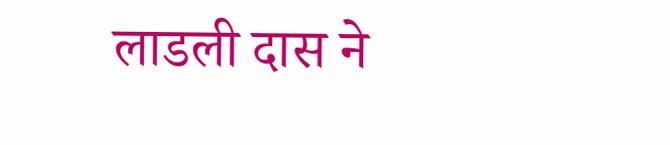लाडली दास ने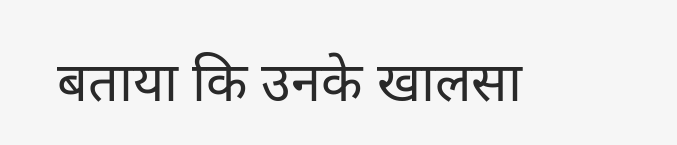बताया कि उनके खालसा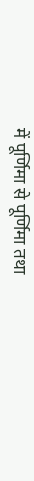में पूर्णिमा से पूर्णिमा तथा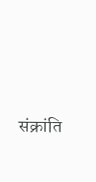संक्रांति